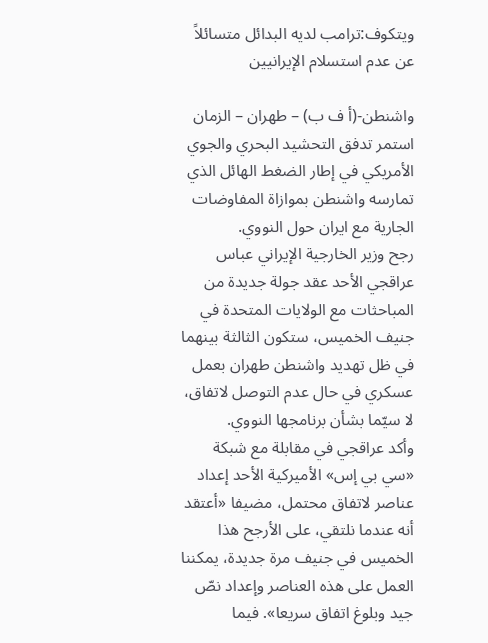ويتكوف:ترامب لديه البدائل متسائلاً عن عدم استسلام الإيرانيين

واشنطن-(أ ف ب) – طهران – الزمان
استمر تدفق التحشيد البحري والجوي الأمريكي في إطار الضغط الهائل الذي تمارسه واشنطن بموازاة المفاوضات الجارية مع ايران حول النووي.
رجح وزير الخارجية الإيراني عباس عراقجي الأحد عقد جولة جديدة من المباحثات مع الولايات المتحدة في جنيف الخميس، ستكون الثالثة بينهما في ظل تهديد واشنطن طهران بعمل عسكري في حال عدم التوصل لاتفاق، لا سيّما بشأن برنامجها النووي.
وأكد عراقجي في مقابلة مع شبكة «سي بي إس» الأميركية الأحد إعداد عناصر لاتفاق محتمل، مضيفا «أعتقد أنه عندما نلتقي، على الأرجح هذا الخميس في جنيف مرة جديدة، يمكننا العمل على هذه العناصر وإعداد نصّ جيد وبلوغ اتفاق سريعا». فيما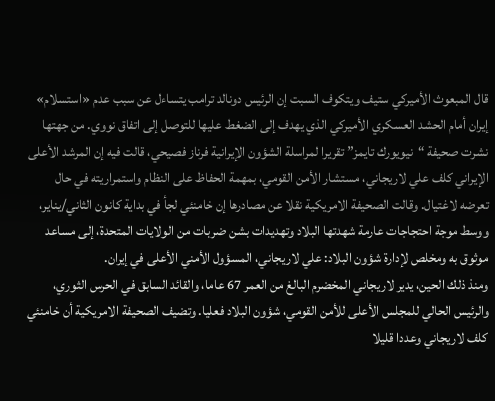قال المبعوث الأميركي ستيف ويتكوف السبت إن الرئيس دونالد ترامب يتساءل عن سبب عدم «استسلام» إيران أمام الحشد العسكري الأميركي الذي يهدف إلى الضغط عليها للتوصل إلى اتفاق نووي. من جهتها نشرت صحيفة “نيويورك تايمز” تقريرا لمراسلة الشؤون الإيرانية فرناز فصيحي، قالت فيه إن المرشد الأعلى الإيراني كلف علي لاريجاني، مستشار الأمن القومي، بمهمة الحفاظ على النظام واستمراريته في حال تعرضه لاغتيال. وقالت الصحيفة الامريكية نقلا عن مصادرها إن خامنئي لجأ في بداية كانون الثاني/يناير، ووسط موجة احتجاجات عارمة شهدتها البلاد وتهديدات بشن ضربات من الولايات المتحدة، إلى مساعد موثوق به ومخلص لإدارة شؤون البلاد: علي لاريجاني، المسؤول الأمني الأعلى في إيران.
ومنذ ذلك الحين، يدير لاريجاني المخضرم البالغ من العمر 67 عاما، والقائد السابق في الحرس الثوري، والرئيس الحالي للمجلس الأعلى للأمن القومي، شؤون البلاد فعليا. وتضيف الصحيفة الامريكية أن خامنئي كلف لاريجاني وعددا قليلا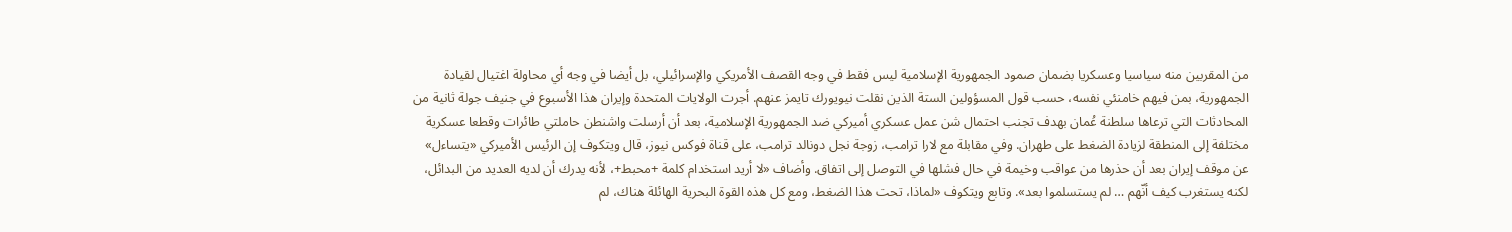من المقربين منه سياسيا وعسكريا بضمان صمود الجمهورية الإسلامية ليس فقط في وجه القصف الأمريكي والإسرائيلي، بل أيضا في وجه أي محاولة اغتيال لقيادة الجمهورية، بمن فيهم خامنئي نفسه، حسب قول المسؤولين الستة الذين نقلت نيويورك تايمز عنهم. أجرت الولايات المتحدة وإيران هذا الأسبوع في جنيف جولة ثانية من المحادثات التي ترعاها سلطنة عُمان بهدف تجنب احتمال شن عمل عسكري أميركي ضد الجمهورية الإسلامية، بعد أن أرسلت واشنطن حاملتي طائرات وقطعا عسكرية مختلفة إلى المنطقة لزيادة الضغط على طهران. وفي مقابلة مع لارا ترامب، زوجة نجل دونالد ترامب، على قناة فوكس نيوز، قال ويتكوف إن الرئيس الأميركي «يتساءل» عن موقف إيران بعد أن حذرها من عواقب وخيمة في حال فشلها في التوصل إلى اتفاق. وأضاف «لا أريد استخدام كلمة +محبط+، لأنه يدرك أن لديه العديد من البدائل، لكنه يستغرب كيف أنّهم … لم يستسلموا بعد». وتابع ويتكوف «لماذا، تحت هذا الضغط، ومع كل هذه القوة البحرية الهائلة هناك، لم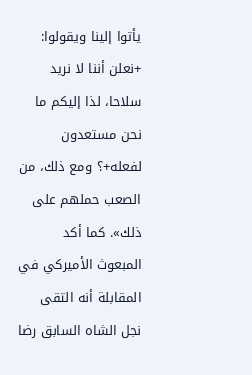يأتوا إلينا ويقولوا: +نعلن أننا لا نريد سلاحا، لذا إليكم ما نحن مستعدون لفعله+؟ ومع ذلك، من الصعب حملهم على ذلك». كما أكد المبعوث الأميركي في المقابلة أنه التقى نجل الشاه السابق رضا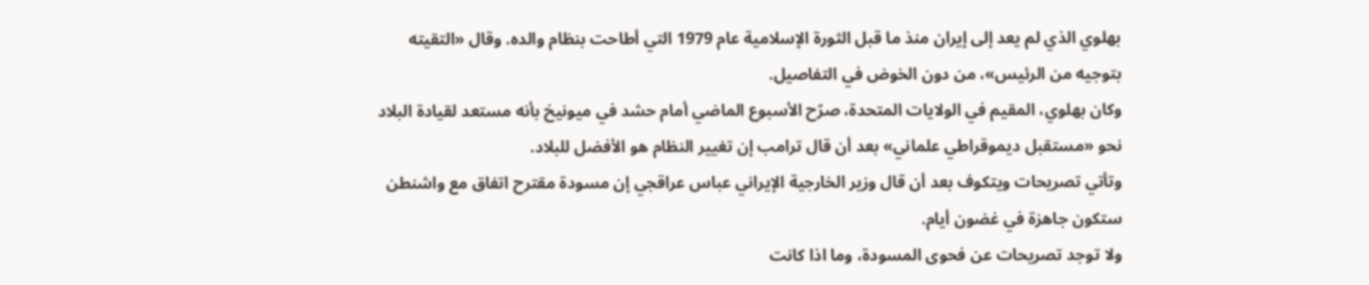بهلوي الذي لم يعد إلى إيران منذ ما قبل الثورة الإسلامية عام 1979 التي أطاحت بنظام والده. وقال «التقيته بتوجيه من الرئيس»، من دون الخوض في التفاصيل.
وكان بهلوي، المقيم في الولايات المتحدة، صرّح الأسبوع الماضي أمام حشد في ميونيخ بأنه مستعد لقيادة البلاد نحو «مستقبل ديموقراطي علماني» بعد أن قال ترامب إن تغيير النظام هو الأفضل للبلاد.
وتأتي تصريحات ويتكوف بعد أن قال وزير الخارجية الإيراني عباس عراقجي إن مسودة مقترح اتفاق مع واشنطن ستكون جاهزة في غضون أيام.
ولا توجد تصريحات عن فحوى المسودة، وما اذا كانت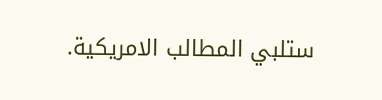ستلبي المطالب الامريكية.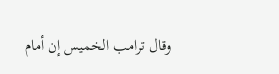وقال ترامب الخميس إن أمام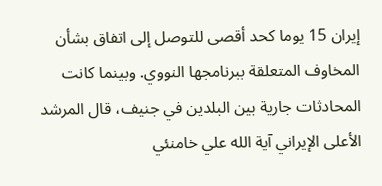إيران 15 يوما كحد أقصى للتوصل إلى اتفاق بشأن المخاوف المتعلقة ببرنامجها النووي. وبينما كانت المحادثات جارية بين البلدين في جنيف، قال المرشد الأعلى الإيراني آية الله علي خامنئي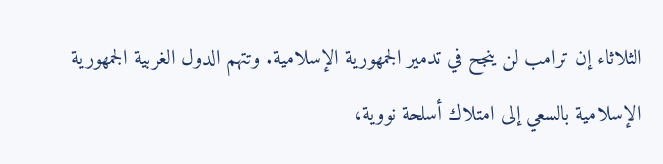الثلاثاء إن ترامب لن ينجح في تدمير الجمهورية الإسلامية. وتتهم الدول الغربية الجمهورية الإسلامية بالسعي إلى امتلاك أسلحة نووية،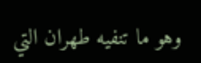وهو ما تنفيه طهران التي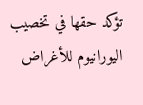تؤكد حقها في تخصيب اليورانيوم للأغراض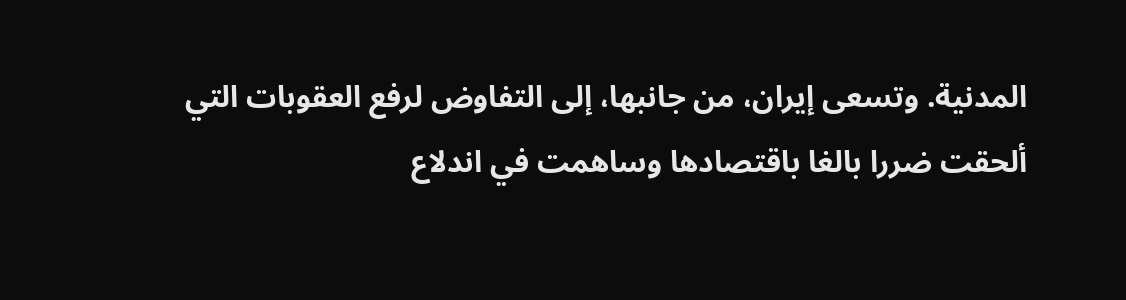المدنية. وتسعى إيران، من جانبها، إلى التفاوض لرفع العقوبات التي ألحقت ضررا بالغا باقتصادها وساهمت في اندلاع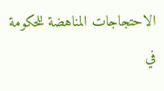الاحتجاجات المناهضة للحكومة في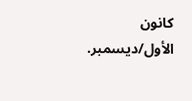كانون الأول/ديسمبر.